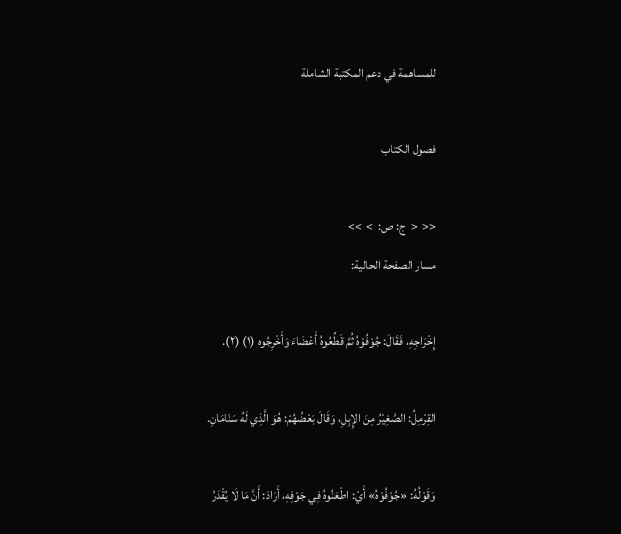للمساهمة في دعم المكتبة الشاملة

فصول الكتاب

<<  <  ج: ص:  >  >>
مسار الصفحة الحالية:

إِخْرَاجِهِ، فَقَالَ: جُوْفُوْهُ ثُمَّ قَطِّعُوهُ أَعْضَاءَ وَأَخْرِجُوه (١) (٢).

القِرْمِلُ: الصَّغِيْرُ مِنَ الإِبِلِ، وَقَالَ بَعْضُهُمْ: هُوَ الَّذِي لَهُ سَنَامَانِ.

وَقَوْلُهُ: «جُوْفُوْهُ» أَيْ: اطْعَنُوهُ فِي جَوْفِهِ، أَرَادَ: أَنَّ مَا لَا يُقْدَرُ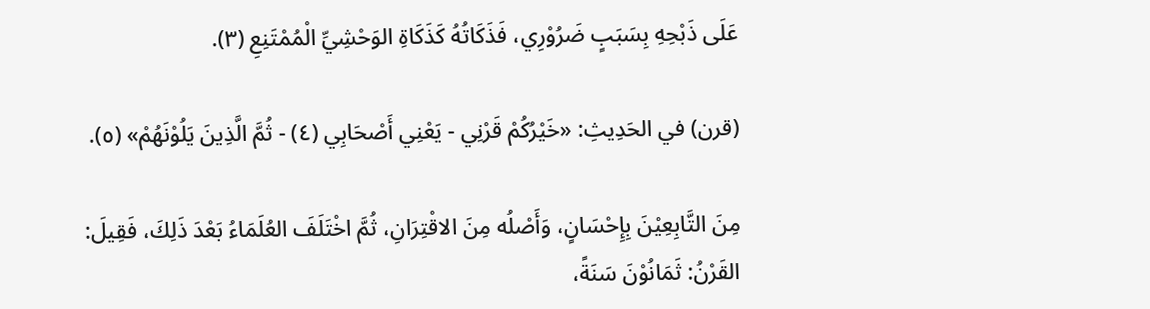عَلَى ذَبْحِهِ بِسَبَبٍ ضَرُوْرِي، فَذَكَاتُهُ كَذَكَاةِ الوَحْشِيِّ الْمُمْتَنِعِ (٣).

(قرن) في الحَدِيثِ: «خَيْرُكُمْ قَرْنِي - يَعْنِي أَصْحَابِي (٤) - ثُمَّ الَّذِينَ يَلُوْنَهُمْ» (٥).

مِنَ التَّابِعِيْنَ بِإِحْسَانٍ، وَأَصْلُه مِنَ الاقْتِرَانِ، ثُمَّ اخْتَلَفَ العُلَمَاءُ بَعْدَ ذَلِكَ، فَقِيلَ: القَرْنُ: ثَمَانُوْنَ سَنَةً،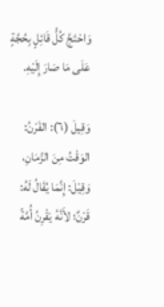وَاحْتَجَّ كُلُّ قَائِلٍ بِحُجَّةٍ عَلَى مَا صَارَ إِلَيْهِ.

وَقِيلَ (٦): القَرْنُ: الوَقْتُ مِنَ الزَّمَانِ، وَقِيْلَ: إِنَّمَا يُقَالُ لَهُ: قَرْنٌ؛ لأَنَّهُ يَقْرِنُ أُمَّةً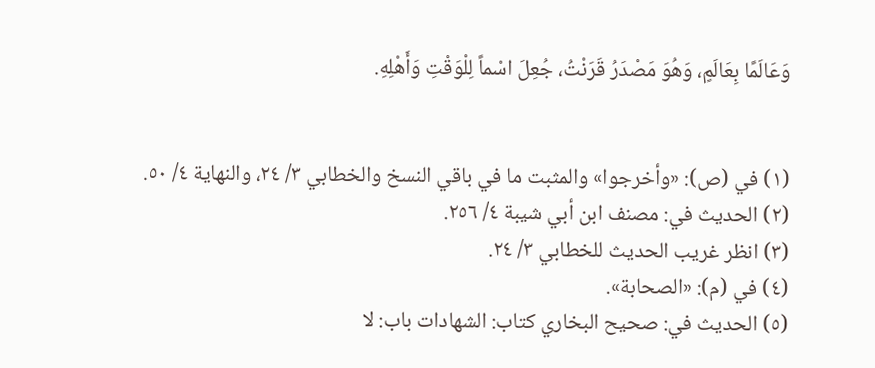وَعَالَمًا بِعَالَمٍ، وَهُوَ مَصْدَرُ قَرَنْتُ، جُعِلَ اسْماً لِلْوَقْتِ وَأَهْلِهِ.


(١) في (ص): «وأخرجوا» والمثبت ما في باقي النسخ والخطابي ٣/ ٢٤، والنهاية ٤/ ٥٠.
(٢) الحديث في: مصنف ابن أبي شيبة ٤/ ٢٥٦.
(٣) انظر غريب الحديث للخطابي ٣/ ٢٤.
(٤) في (م): «الصحابة».
(٥) الحديث في: صحيح البخاري كتاب: الشهادات باب: لا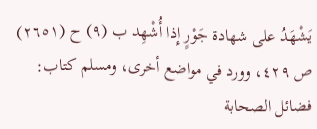يَشْهَدُ على شهادة جَوْرٍ إِذا أُشْهِد ب (٩) ح (٢٦٥١) ص ٤٢٩، وورد في مواضع أخرى، ومسلم كتاب: فضائل الصحابة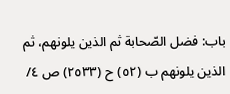باب: فضل الصّحابة ثم الذين يلونهم، ثم الذين يلونهم ب (٥٢) ح (٢٥٣٣) ص ٤/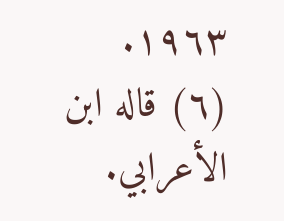١٩٦٣.
(٦) قاله ابن الأعرابي.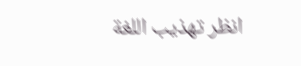انظر تهذيب اللغة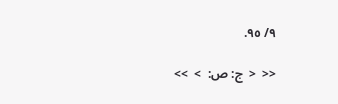٩/ ٩٥.

<<  <  ج: ص:  >  >>